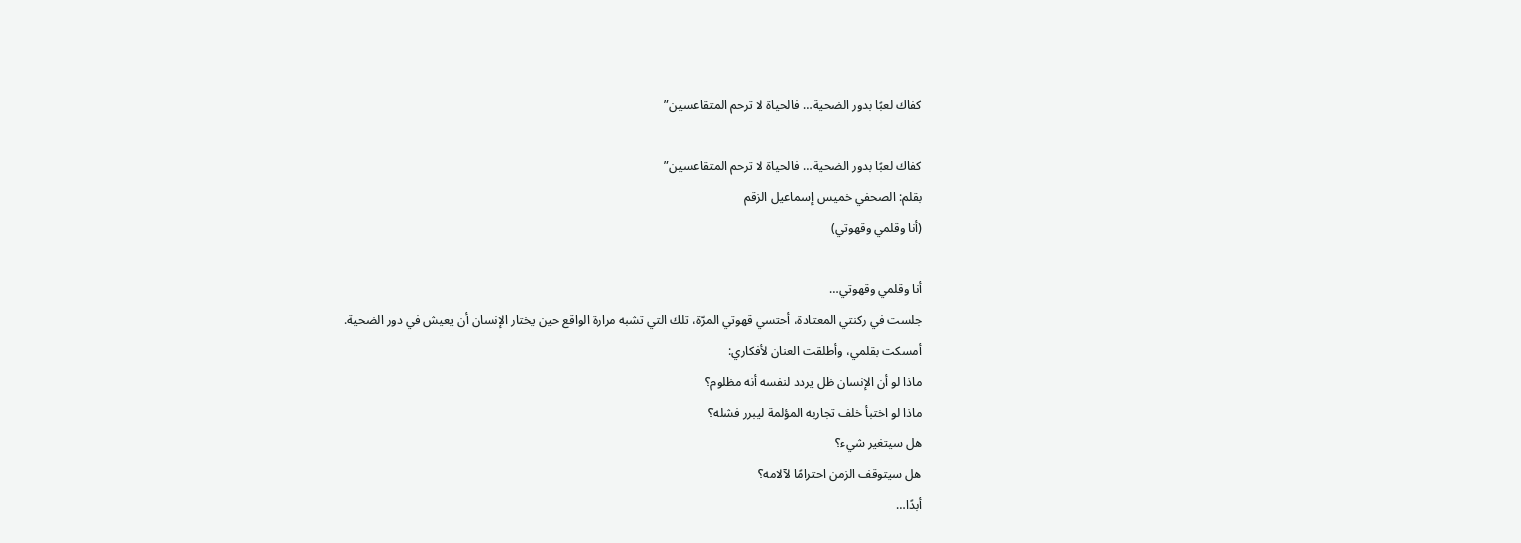كفاك لعبًا بدور الضحية… فالحياة لا ترحم المتقاعسين”

كفاك لعبًا بدور الضحية… فالحياة لا ترحم المتقاعسين”
بقلم: الصحفي خميس إسماعيل الزقم
(أنا وقلمي وقهوتي)

أنا وقلمي وقهوتي…
جلست في ركنتي المعتادة، أحتسي قهوتي المرّة، تلك التي تشبه مرارة الواقع حين يختار الإنسان أن يعيش في دور الضحية.
أمسكت بقلمي، وأطلقت العنان لأفكاري:
ماذا لو أن الإنسان ظل يردد لنفسه أنه مظلوم؟
ماذا لو اختبأ خلف تجاربه المؤلمة ليبرر فشله؟
هل سيتغير شيء؟
هل سيتوقف الزمن احترامًا لآلامه؟
أبدًا…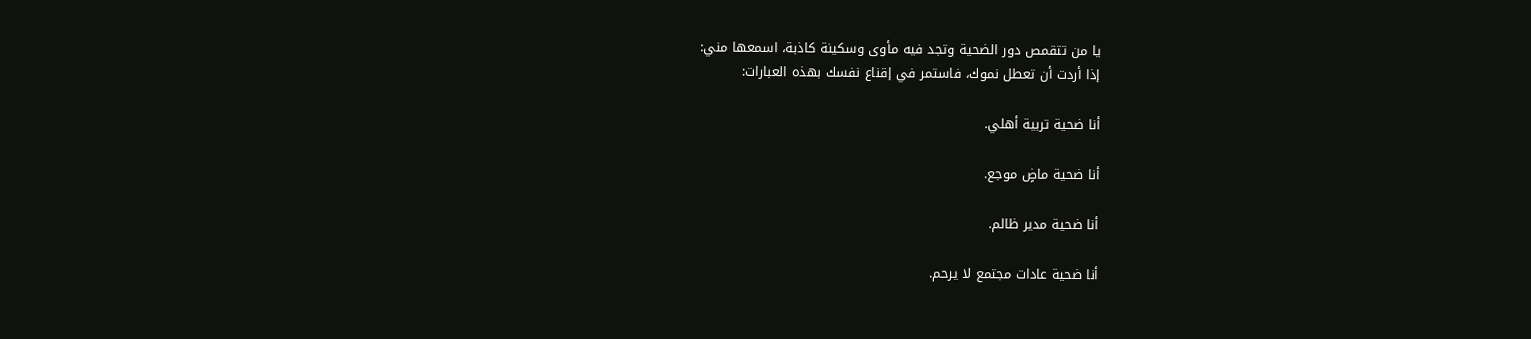يا من تتقمص دور الضحية وتجد فيه مأوى وسكينة كاذبة، اسمعها مني:
إذا أردت أن تعطل نموك، فاستمر في إقناع نفسك بهذه العبارات:

أنا ضحية تربية أهلي.

أنا ضحية ماضٍ موجع.

أنا ضحية مدير ظالم.

أنا ضحية عادات مجتمع لا يرحم.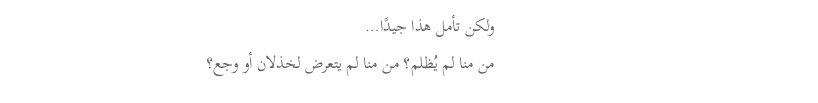ولكن تأمل هذا جيدًا…
من منا لم يُظلم؟ من منا لم يتعرض لخذلان أو وجع؟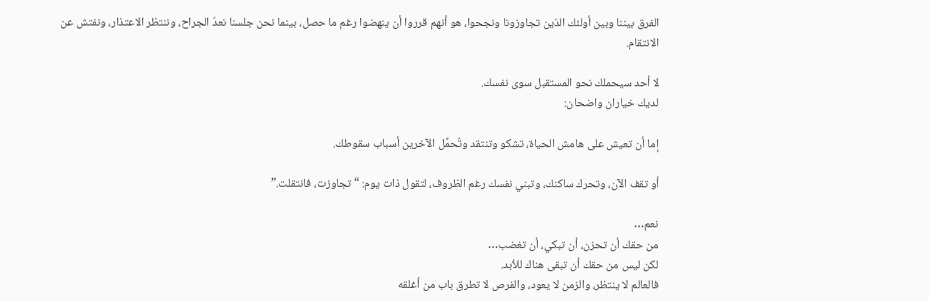الفرق بيننا وبين أولئك الذين تجاوزونا ونجحوا، هو أنهم قرروا أن ينهضوا رغم ما حصل، بينما نحن جلسنا نعدّ الجراح، وننتظر الاعتذار، ونفتش عن الانتقام.

لا أحد سيحملك نحو المستقبل سوى نفسك.
لديك خياران واضحان:

إما أن تعيش على هامش الحياة، تشكو وتنتقد وتُحمِّل الآخرين أسباب سقوطك.

أو تقف الآن، وتحرك ساكنك، وتبني نفسك رغم الظروف، لتقول ذات يوم: “تجاوزت، فانتقلت.”

نعم…
من حقك أن تحزن، أن تبكي، أن تغضب…
لكن ليس من حقك أن تبقى هناك للأبد.
فالعالم لا ينتظر، والزمن لا يعود، والفرص لا تطرق باب من أغلقه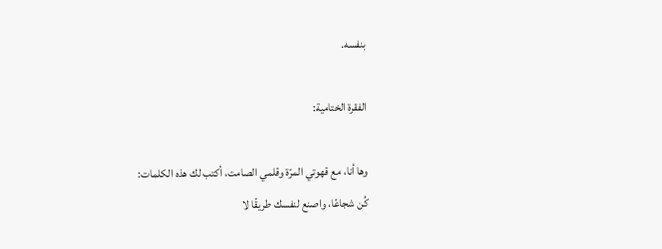بنفسه.

الفقرة الختامية:

وها أنا، مع قهوتي المرّة وقلمي الصامت، أكتب لك هذه الكلمات:
كُن شجاعًا، واصنع لنفسك طريقًا لا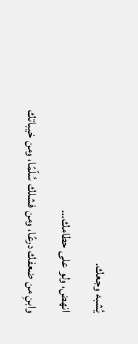يُشبه وجعك.
انهض، ولو على حطامك…
وابنِ من ضعفك درعًا، ومن فشلك سُلّمًا، ومن خيباتك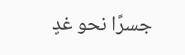جسرًا نحو غدٍ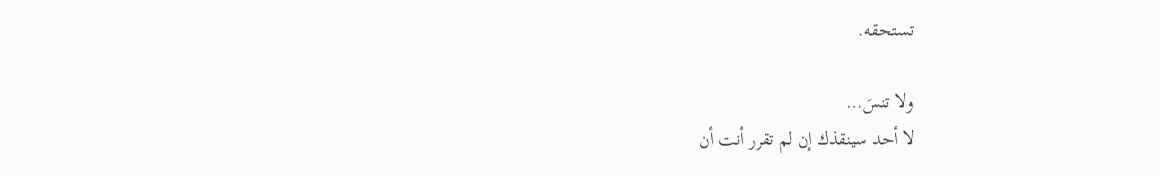تستحقه.

ولا تنسَ…
لا أحد سينقذك إن لم تقرر أنت أن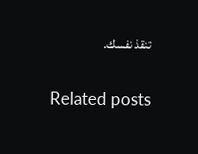تنقذ نفسك.

Related posts